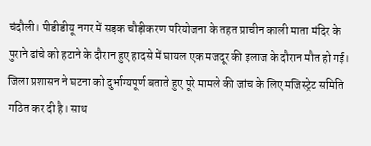चंदौली। पीडीडीयू नगर में सड़क चौड़ीकरण परियोजना के तहत प्राचीन काली माता मंदिर के पुराने ढांचे को हटाने के दौरान हुए हादसे में घायल एक मजदूर की इलाज के दौरान मौत हो गई। जिला प्रशासन ने घटना को दुर्भाग्यपूर्ण बताते हुए पूरे मामले की जांच के लिए मजिस्ट्रेट समिति गठित कर दी है। साथ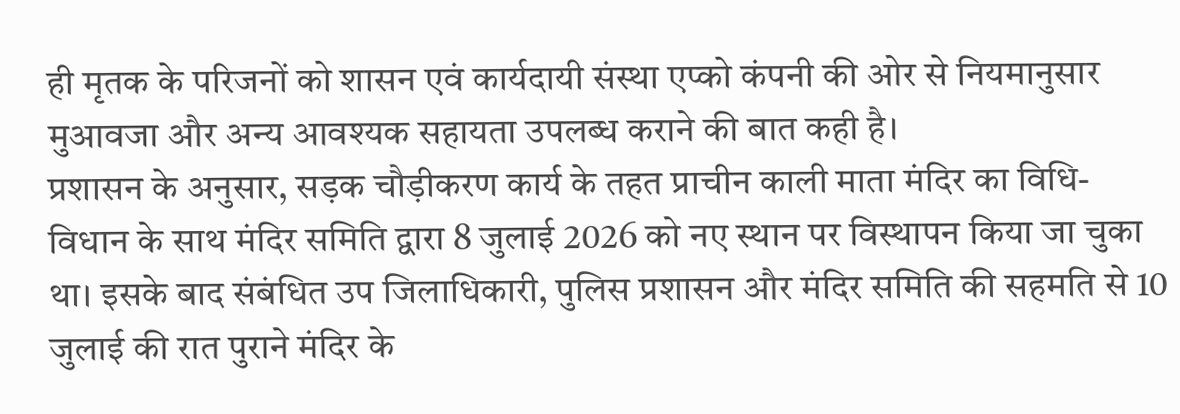ही मृतक के परिजनों को शासन एवं कार्यदायी संस्था एप्को कंपनी की ओर से नियमानुसार मुआवजा और अन्य आवश्यक सहायता उपलब्ध कराने की बात कही है।
प्रशासन के अनुसार, सड़क चौड़ीकरण कार्य के तहत प्राचीन काली माता मंदिर का विधि-विधान के साथ मंदिर समिति द्वारा 8 जुलाई 2026 को नए स्थान पर विस्थापन किया जा चुका था। इसके बाद संबंधित उप जिलाधिकारी, पुलिस प्रशासन और मंदिर समिति की सहमति से 10 जुलाई की रात पुराने मंदिर के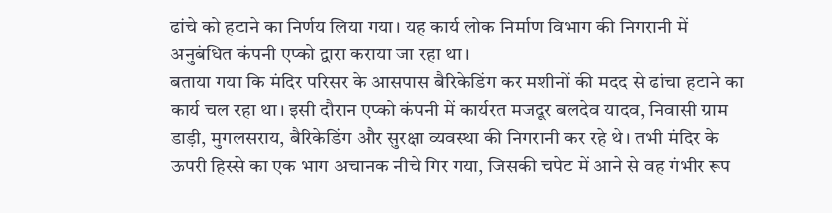ढांचे को हटाने का निर्णय लिया गया। यह कार्य लोक निर्माण विभाग की निगरानी में अनुबंधित कंपनी एप्को द्वारा कराया जा रहा था।
बताया गया कि मंदिर परिसर के आसपास बैरिकेडिंग कर मशीनों की मदद से ढांचा हटाने का कार्य चल रहा था। इसी दौरान एप्को कंपनी में कार्यरत मजदूर बलदेव यादव, निवासी ग्राम डाड़ी, मुगलसराय, बैरिकेडिंग और सुरक्षा व्यवस्था की निगरानी कर रहे थे। तभी मंदिर के ऊपरी हिस्से का एक भाग अचानक नीचे गिर गया, जिसकी चपेट में आने से वह गंभीर रूप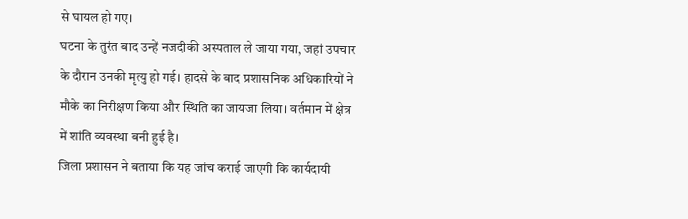से घायल हो गए।
घटना के तुरंत बाद उन्हें नजदीकी अस्पताल ले जाया गया, जहां उपचार के दौरान उनकी मृत्यु हो गई। हादसे के बाद प्रशासनिक अधिकारियों ने मौके का निरीक्षण किया और स्थिति का जायजा लिया। वर्तमान में क्षेत्र में शांति व्यवस्था बनी हुई है।
जिला प्रशासन ने बताया कि यह जांच कराई जाएगी कि कार्यदायी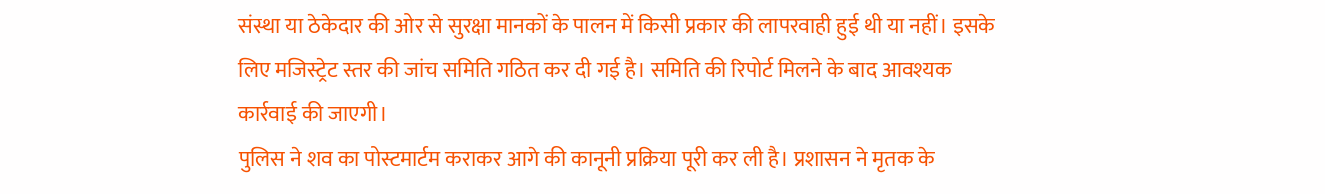संस्था या ठेकेदार की ओर से सुरक्षा मानकों के पालन में किसी प्रकार की लापरवाही हुई थी या नहीं। इसके लिए मजिस्ट्रेट स्तर की जांच समिति गठित कर दी गई है। समिति की रिपोर्ट मिलने के बाद आवश्यक कार्रवाई की जाएगी।
पुलिस ने शव का पोस्टमार्टम कराकर आगे की कानूनी प्रक्रिया पूरी कर ली है। प्रशासन ने मृतक के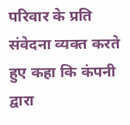परिवार के प्रति संवेदना व्यक्त करते हुए कहा कि कंपनी द्वारा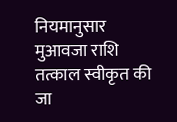नियमानुसार मुआवजा राशि तत्काल स्वीकृत की जा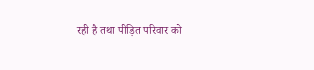रही है तथा पीड़ित परिवार को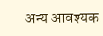अन्य आवश्यक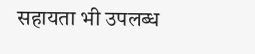सहायता भी उपलब्ध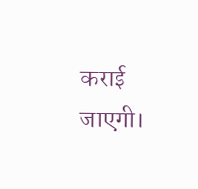कराई जाएगी।